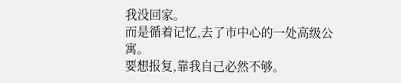我没回家。
而是循着记忆,去了市中心的一处高级公寓。
要想报复,靠我自己必然不够。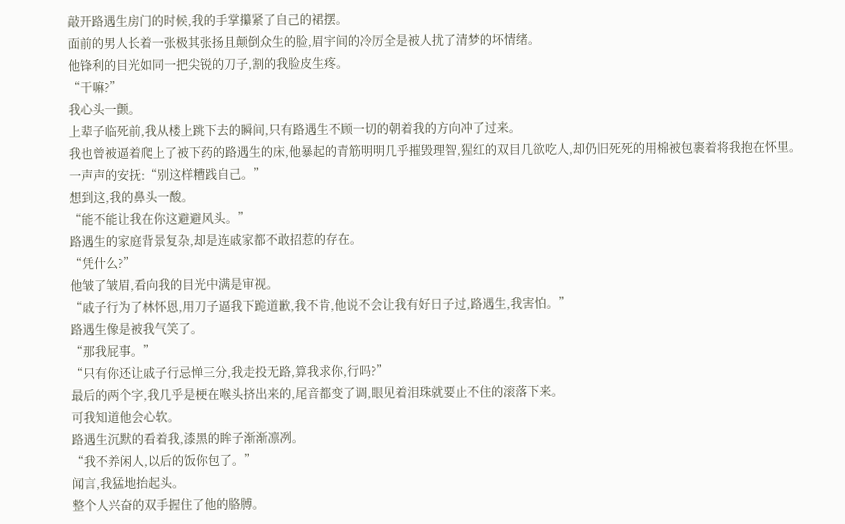敲开路遇生房门的时候,我的手掌攥紧了自己的裙摆。
面前的男人长着一张极其张扬且颠倒众生的脸,眉宇间的冷厉全是被人扰了清梦的坏情绪。
他锋利的目光如同一把尖锐的刀子,割的我脸皮生疼。
“干嘛?”
我心头一颤。
上辈子临死前,我从楼上跳下去的瞬间,只有路遇生不顾一切的朝着我的方向冲了过来。
我也曾被逼着爬上了被下药的路遇生的床,他暴起的青筋明明几乎摧毁理智,猩红的双目几欲吃人,却仍旧死死的用棉被包裹着将我抱在怀里。
一声声的安抚:“别这样糟践自己。”
想到这,我的鼻头一酸。
“能不能让我在你这避避风头。”
路遇生的家庭背景复杂,却是连戚家都不敢招惹的存在。
“凭什么?”
他皱了皱眉,看向我的目光中满是审视。
“戚子行为了林怀恩,用刀子逼我下跪道歉,我不肯,他说不会让我有好日子过,路遇生,我害怕。”
路遇生像是被我气笑了。
“那我屁事。”
“只有你还让戚子行忌惮三分,我走投无路,算我求你,行吗?”
最后的两个字,我几乎是梗在喉头挤出来的,尾音都变了调,眼见着泪珠就要止不住的滚落下来。
可我知道他会心软。
路遇生沉默的看着我,漆黑的眸子渐渐凛冽。
“我不养闲人,以后的饭你包了。”
闻言,我猛地抬起头。
整个人兴奋的双手握住了他的胳膊。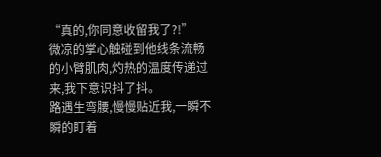“真的,你同意收留我了?!”
微凉的掌心触碰到他线条流畅的小臂肌肉,灼热的温度传递过来,我下意识抖了抖。
路遇生弯腰,慢慢贴近我,一瞬不瞬的盯着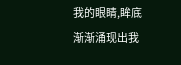我的眼睛,眸底渐渐涌现出我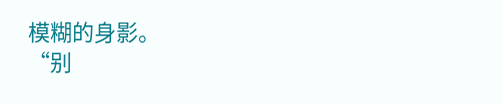模糊的身影。
“别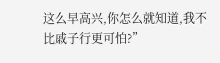这么早高兴,你怎么就知道,我不比戚子行更可怕?”